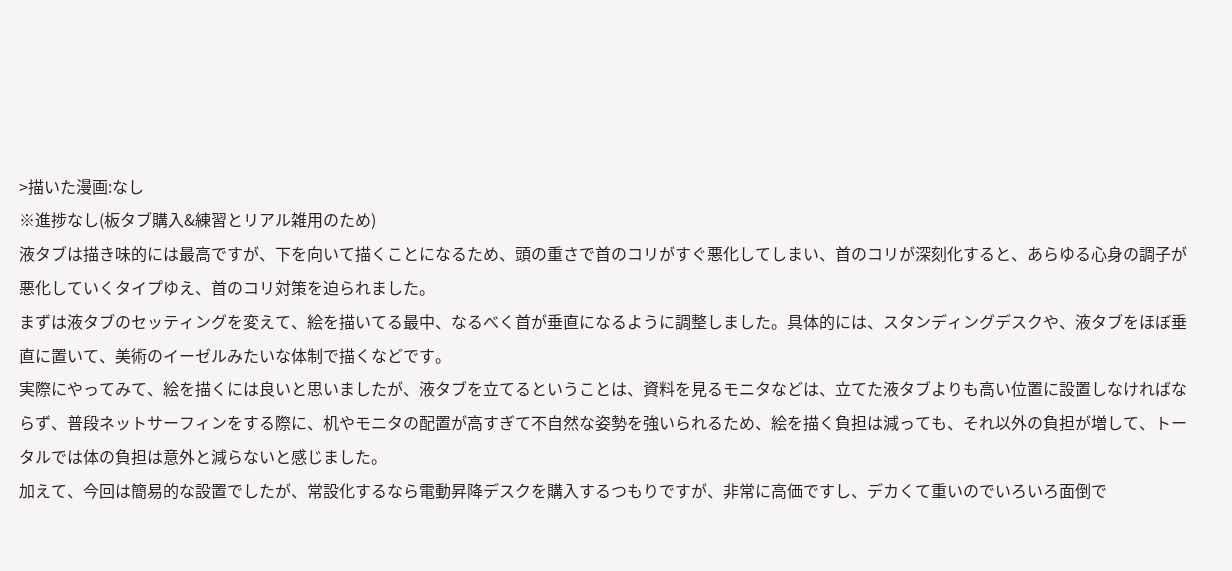>描いた漫画:なし
※進捗なし(板タブ購入&練習とリアル雑用のため)
液タブは描き味的には最高ですが、下を向いて描くことになるため、頭の重さで首のコリがすぐ悪化してしまい、首のコリが深刻化すると、あらゆる心身の調子が悪化していくタイプゆえ、首のコリ対策を迫られました。
まずは液タブのセッティングを変えて、絵を描いてる最中、なるべく首が垂直になるように調整しました。具体的には、スタンディングデスクや、液タブをほぼ垂直に置いて、美術のイーゼルみたいな体制で描くなどです。
実際にやってみて、絵を描くには良いと思いましたが、液タブを立てるということは、資料を見るモニタなどは、立てた液タブよりも高い位置に設置しなければならず、普段ネットサーフィンをする際に、机やモニタの配置が高すぎて不自然な姿勢を強いられるため、絵を描く負担は減っても、それ以外の負担が増して、トータルでは体の負担は意外と減らないと感じました。
加えて、今回は簡易的な設置でしたが、常設化するなら電動昇降デスクを購入するつもりですが、非常に高価ですし、デカくて重いのでいろいろ面倒で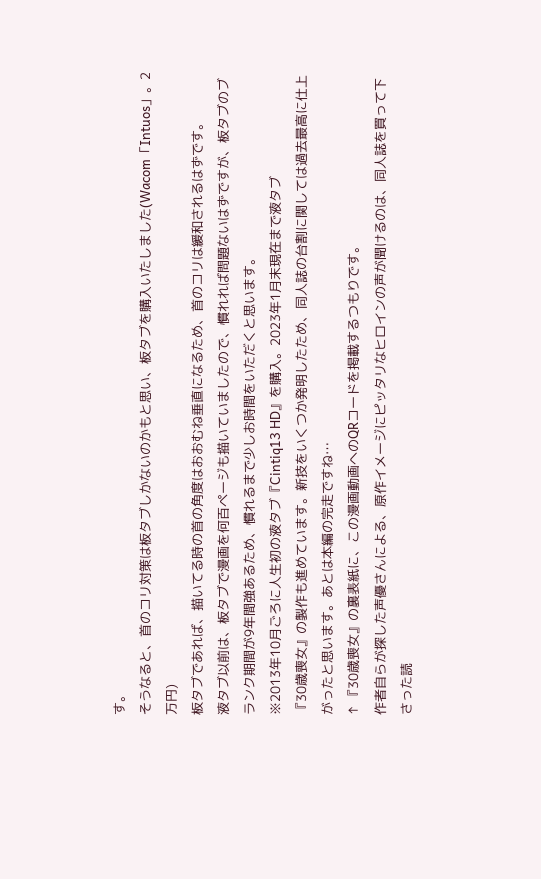す。
そうなると、首のコリ対策は板タブしかないのかもと思い、板タブを購入いたしました(Wacom「Intuos」。2万円)
板タブであれば、描いてる時の首の角度はおおむね垂直になるため、首のコリは緩和されるはずです。
液タブ以前は、板タブで漫画を何百ページも描いていましたので、慣れれば問題ないはずですが、板タブのブランク期間が9年間強あるため、慣れるまで少しお時間をいただくと思います。
※2013年10月ごろに人生初の液タブ『Cintiq13 HD』を購入。2023年1月末現在まで液タブ
『30歳喪女』の製作も進めています。新技をいくつか発明したため、同人誌の台割に関しては過去最高に仕上がったと思います。あとは本編の完走ですね…
↑ 『30歳喪女』の裏表紙に、この漫画動画へのQRコードを掲載するつもりです。
作者自らが探した声優さんによる、原作イメージにピッタリなヒロインの声が聞けるのは、同人誌を買って下さった読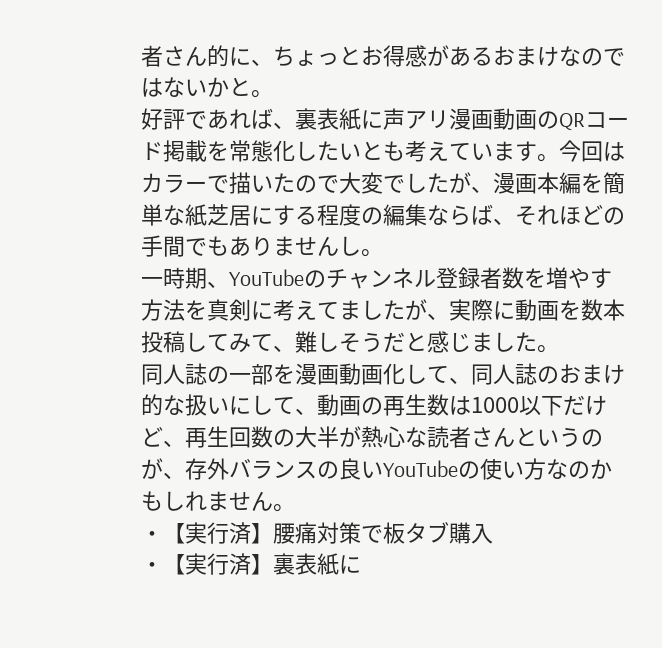者さん的に、ちょっとお得感があるおまけなのではないかと。
好評であれば、裏表紙に声アリ漫画動画のQRコード掲載を常態化したいとも考えています。今回はカラーで描いたので大変でしたが、漫画本編を簡単な紙芝居にする程度の編集ならば、それほどの手間でもありませんし。
一時期、YouTubeのチャンネル登録者数を増やす方法を真剣に考えてましたが、実際に動画を数本投稿してみて、難しそうだと感じました。
同人誌の一部を漫画動画化して、同人誌のおまけ的な扱いにして、動画の再生数は1000以下だけど、再生回数の大半が熱心な読者さんというのが、存外バランスの良いYouTubeの使い方なのかもしれません。
・【実行済】腰痛対策で板タブ購入
・【実行済】裏表紙に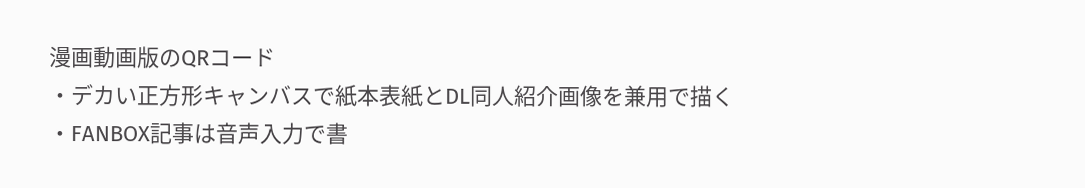漫画動画版のQRコード
・デカい正方形キャンバスで紙本表紙とDL同人紹介画像を兼用で描く
・FANBOX記事は音声入力で書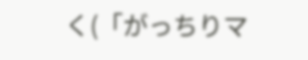く(「がっちりマ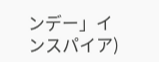ンデー」インスパイア)